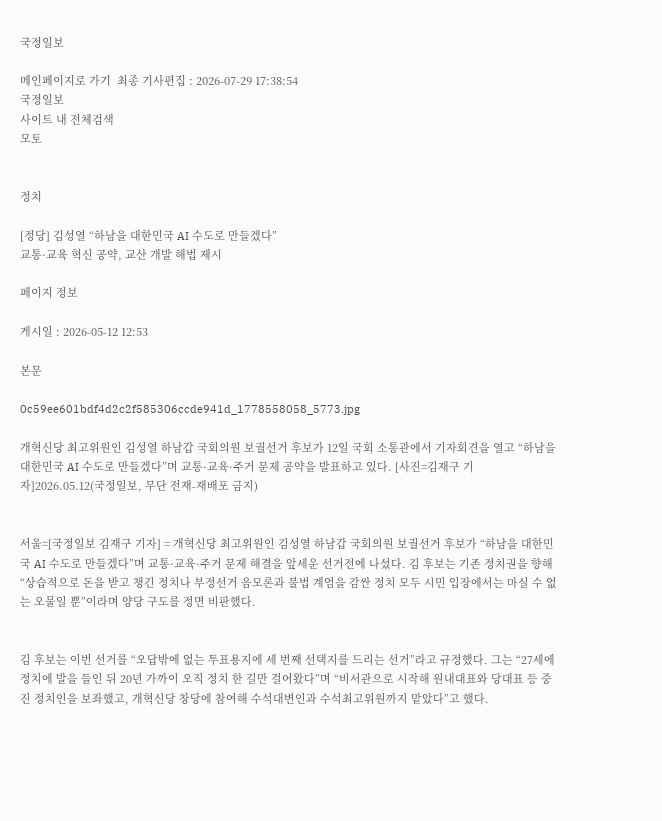국정일보

메인페이지로 가기  최종 기사편집 : 2026-07-29 17:38:54
국정일보
사이트 내 전체검색
모토


정치

[정당] 김성열 “하남을 대한민국 AI 수도로 만들겠다”
교통·교육 혁신 공약, 교산 개발 해법 제시

페이지 정보

게시일 : 2026-05-12 12:53

본문

0c59ee601bdf4d2c2f585306ccde941d_1778558058_5773.jpg

개혁신당 최고위원인 김성열 하남갑 국회의원 보궐선거 후보가 12일 국회 소통관에서 기자회견을 열고 “하남을 대한민국 AI 수도로 만들겠다”며 교통·교육·주거 문제 공약을 발표하고 있다. [사진=김재구 기자]2026.05.12(국정일보, 무단 전재-재배포 금지)


서울=[국정일보 김재구 기자] = 개혁신당 최고위원인 김성열 하남갑 국회의원 보궐선거 후보가 “하남을 대한민국 AI 수도로 만들겠다”며 교통·교육·주거 문제 해결을 앞세운 선거전에 나섰다. 김 후보는 기존 정치권을 향해 “상습적으로 돈을 받고 챙긴 정치나 부정선거 음모론과 불법 계엄을 감싼 정치 모두 시민 입장에서는 마실 수 없는 오물일 뿐”이라며 양당 구도를 정면 비판했다.


김 후보는 이번 선거를 “오답밖에 없는 투표용지에 세 번째 선택지를 드리는 선거”라고 규정했다. 그는 “27세에 정치에 발을 들인 뒤 20년 가까이 오직 정치 한 길만 걸어왔다”며 “비서관으로 시작해 원내대표와 당대표 등 중진 정치인을 보좌했고, 개혁신당 창당에 참여해 수석대변인과 수석최고위원까지 맡았다”고 했다.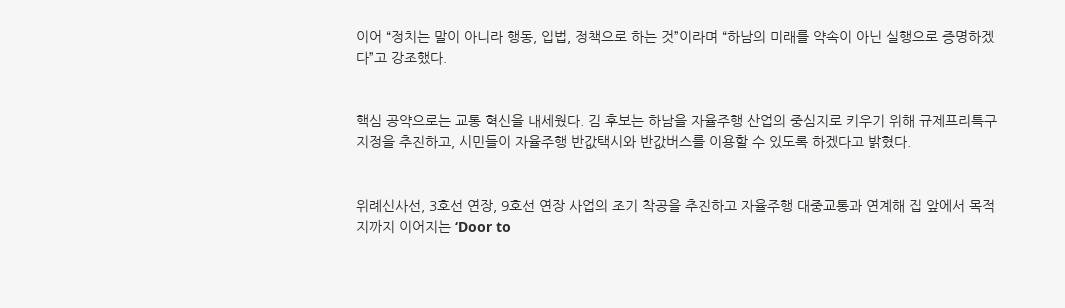이어 “정치는 말이 아니라 행동, 입법, 정책으로 하는 것”이라며 “하남의 미래를 약속이 아닌 실행으로 증명하겠다”고 강조했다.


핵심 공약으로는 교통 혁신을 내세웠다. 김 후보는 하남을 자율주행 산업의 중심지로 키우기 위해 규제프리특구 지정을 추진하고, 시민들이 자율주행 반값택시와 반값버스를 이용할 수 있도록 하겠다고 밝혔다.


위례신사선, 3호선 연장, 9호선 연장 사업의 조기 착공을 추진하고 자율주행 대중교통과 연계해 집 앞에서 목적지까지 이어지는 ‘Door to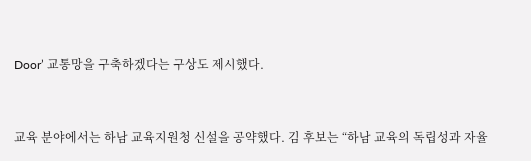Door’ 교통망을 구축하겠다는 구상도 제시했다.


교육 분야에서는 하남 교육지원청 신설을 공약했다. 김 후보는 “하남 교육의 독립성과 자율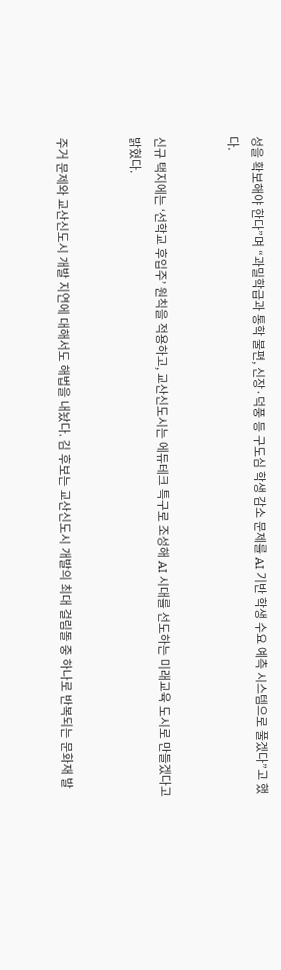성을 확보해야 한다”며 “과밀학급과 통학 불편, 신장·덕풍 등 구도심 학생 감소 문제를 AI 기반 학생 수요 예측 시스템으로 풀겠다”고 했다.


신규 택지에는 ‘선학교 후입주’ 원칙을 적용하고, 교산신도시는 에듀테크 특구로 조성해 AI 시대를 선도하는 미래교육 도시로 만들겠다고 밝혔다.


주거 문제와 교산신도시 개발 지연에 대해서도 해법을 내놨다. 김 후보는 교산신도시 개발의 최대 걸림돌 중 하나로 반복되는 문화재 발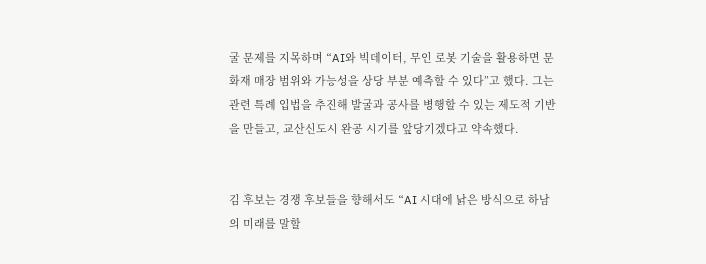굴 문제를 지목하며 “AI와 빅데이터, 무인 로봇 기술을 활용하면 문화재 매장 범위와 가능성을 상당 부분 예측할 수 있다”고 했다. 그는 관련 특례 입법을 추진해 발굴과 공사를 병행할 수 있는 제도적 기반을 만들고, 교산신도시 완공 시기를 앞당기겠다고 약속했다.


김 후보는 경쟁 후보들을 향해서도 “AI 시대에 낡은 방식으로 하남의 미래를 말할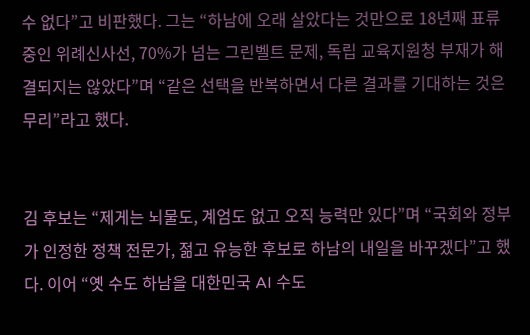수 없다”고 비판했다. 그는 “하남에 오래 살았다는 것만으로 18년째 표류 중인 위례신사선, 70%가 넘는 그린벨트 문제, 독립 교육지원청 부재가 해결되지는 않았다”며 “같은 선택을 반복하면서 다른 결과를 기대하는 것은 무리”라고 했다.


김 후보는 “제게는 뇌물도, 계엄도 없고 오직 능력만 있다”며 “국회와 정부가 인정한 정책 전문가, 젊고 유능한 후보로 하남의 내일을 바꾸겠다”고 했다. 이어 “옛 수도 하남을 대한민국 AI 수도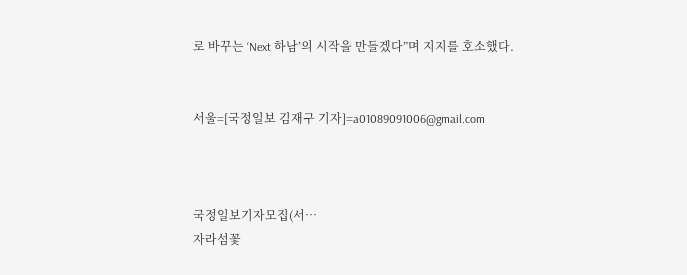로 바꾸는 ‘Next 하남’의 시작을 만들겠다”며 지지를 호소했다.


서울=[국정일보 김재구 기자]=a01089091006@gmail.com



국정일보기자모집(서…
자라섬꽃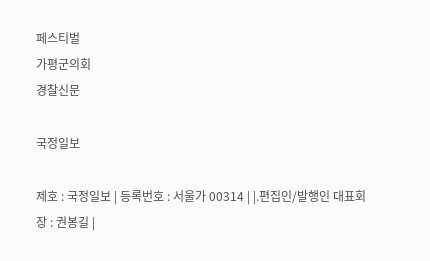페스티벌
가평군의회
경찰신문

국정일보

제호 : 국정일보 | 등록번호 : 서울가 00314 | |.편집인/발행인 대표회장 : 권봉길 |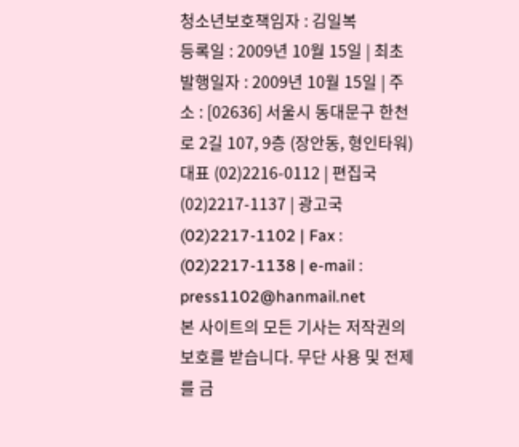청소년보호책임자 : 김일복
등록일 : 2009년 10월 15일 | 최초 발행일자 : 2009년 10월 15일 | 주소 : [02636] 서울시 동대문구 한천로 2길 107, 9층 (장안동, 형인타워)
대표 (02)2216-0112 | 편집국 (02)2217-1137 | 광고국 (02)2217-1102 | Fax : (02)2217-1138 | e-mail : press1102@hanmail.net
본 사이트의 모든 기사는 저작권의 보호를 받습니다. 무단 사용 및 전제를 금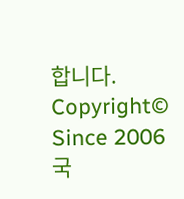합니다.
Copyright© Since 2006 국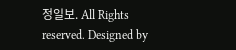정일보. All Rights reserved. Designed by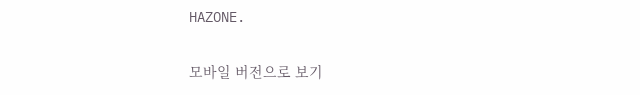HAZONE.

모바일 버전으로 보기